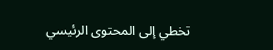تخطي إلى المحتوى الرئيسي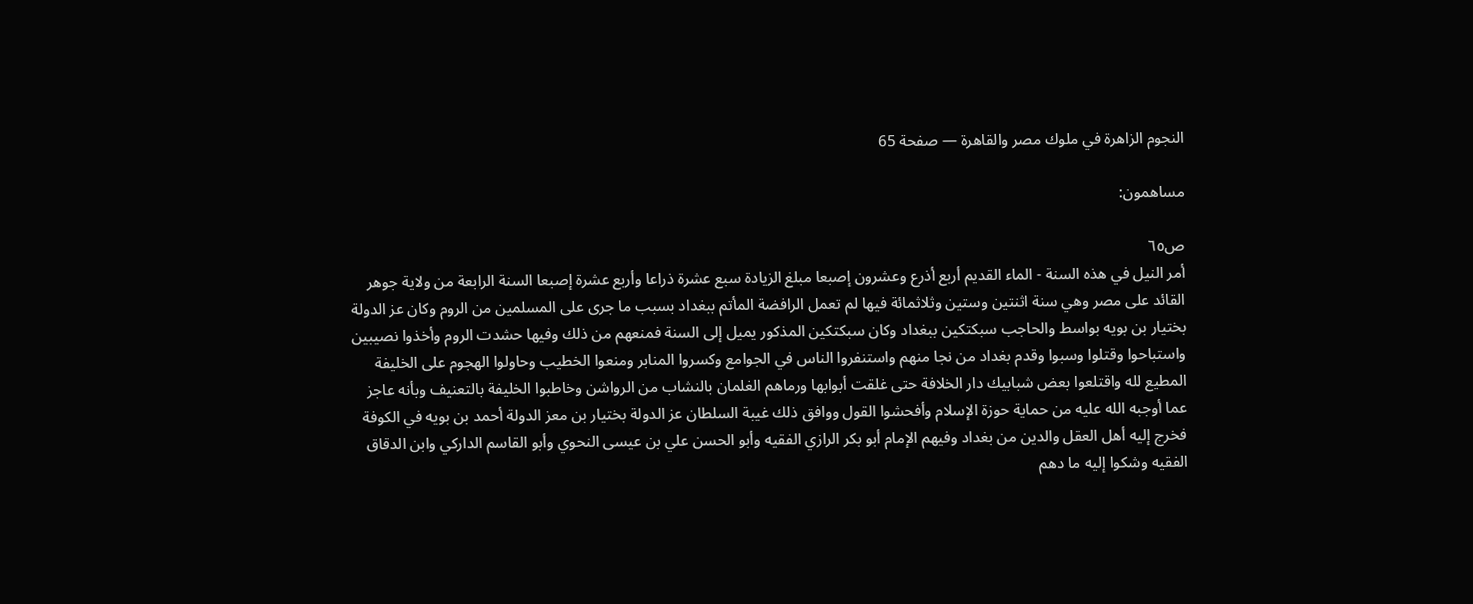النجوم الزاهرة في ملوك مصر والقاهرة — صفحة 65

مساهمون:

ص٦٥
أمر النيل في هذه السنة - الماء القديم أربع أذرع وعشرون إصبعا مبلغ الزيادة سبع عشرة ذراعا وأربع عشرة إصبعا السنة الرابعة من ولاية جوهر القائد على مصر وهي سنة اثنتين وستين وثلاثمائة فيها لم تعمل الرافضة المأتم ببغداد بسبب ما جرى على المسلمين من الروم وكان عز الدولة بختيار بن بويه بواسط والحاجب سبكتكين ببغداد وكان سبكتكين المذكور يميل إلى السنة فمنعهم من ذلك وفيها حشدت الروم وأخذوا نصيبين واستباحوا وقتلوا وسبوا وقدم بغداد من نجا منهم واستنفروا الناس في الجوامع وكسروا المنابر ومنعوا الخطيب وحاولوا الهجوم على الخليفة المطيع لله واقتلعوا بعض شبابيك دار الخلافة حتى غلقت أبوابها ورماهم الغلمان بالنشاب من الرواشن وخاطبوا الخليفة بالتعنيف وبأنه عاجز عما أوجبه الله عليه من حماية حوزة الإسلام وأفحشوا القول ووافق ذلك غيبة السلطان عز الدولة بختيار بن معز الدولة أحمد بن بويه في الكوفة فخرج إليه أهل العقل والدين من بغداد وفيهم الإمام أبو بكر الرازي الفقيه وأبو الحسن علي بن عيسى النحوي وأبو القاسم الداركي وابن الدقاق الفقيه وشكوا إليه ما دهم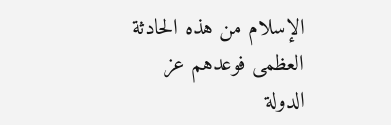الإسلام من هذه الحادثة العظمى فوعدهم عز الدولة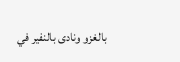بالغزو ونادى بالنفير في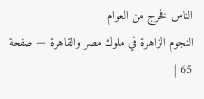الناس فخرج من العوام
النجوم الزاهرة في ملوك مصر والقاهرة — صفحة 65 |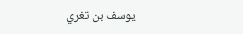يوسف بن تغري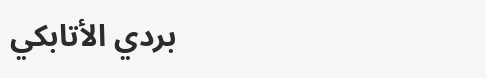بردي الأتابكي